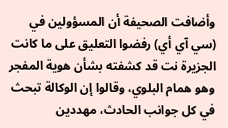وأضافت الصحيفة أن المسؤولين في (سي آي أي) رفضوا التعليق على ما كانت الجزيرة نت قد كشفته بشأن هوية المفجر وهو همام البلوي، وقالوا إن الوكالة تبحث في كل جوانب الحادث، مهددين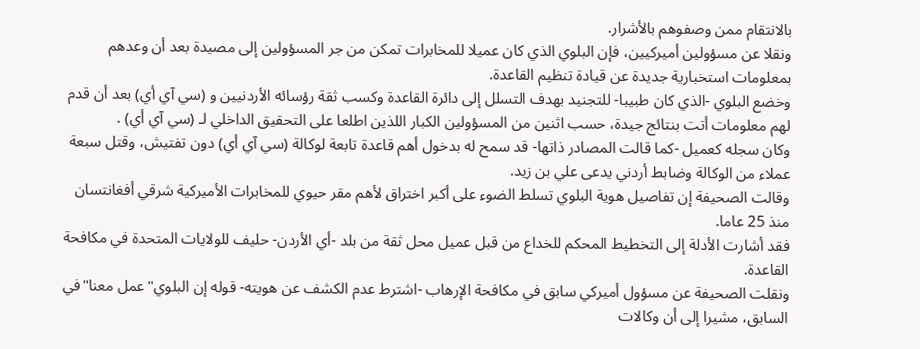بالانتقام ممن وصفوهم بالأشرار.
ونقلا عن مسؤولين أميركيين، فإن البلوي الذي كان عميلا للمخابرات تمكن من جر المسؤولين إلى مصيدة بعد أن وعدهم بمعلومات استخبارية جديدة عن قيادة تنظيم القاعدة.
وخضع البلوي -الذي كان طبيبا- للتجنيد بهدف التسلل إلى دائرة القاعدة وكسب ثقة رؤسائه الأردنيين و (سي آي أي) بعد أن قدم لهم معلومات أتت بنتائج جيدة، حسب اثنين من المسؤولين الكبار اللذين اطلعا على التحقيق الداخلي لـ (سي آي أي) .
وكان سجله كعميل -كما قالت المصادر ذاتها- قد سمح له بدخول أهم قاعدة تابعة لوكالة (سي آي أي) دون تفتيش، وقتل سبعة عملاء من الوكالة وضابط أردني يدعى علي بن زيد.
وقالت الصحيفة إن تفاصيل هوية البلوي تسلط الضوء على أكبر اختراق لأهم مقر حيوي للمخابرات الأميركية شرقي أفغانتسان منذ 25 عاما.
فقد أشارت الأدلة إلى التخطيط المحكم للخداع من قبل عميل محل ثقة من بلد -أي الأردن- حليف للولايات المتحدة في مكافحة القاعدة.
ونقلت الصحيفة عن مسؤول أميركي سابق في مكافحة الإرهاب -اشترط عدم الكشف عن هويته- قوله إن البلوي"عمل معنا"في السابق، مشيرا إلى أن وكالات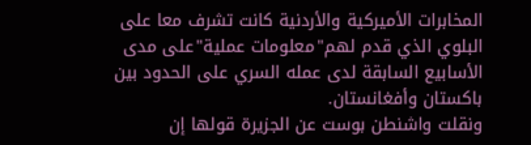المخابرات الأميركية والأردنية كانت تشرف معا على البلوي الذي قدم لهم"معلومات عملية"على مدى الأسابيع السابقة لدى عمله السري على الحدود بين باكستان وأفغانستان.
ونقلت واشنطن بوست عن الجزيرة قولها إن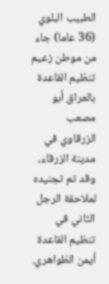الطبيب البلوي (36 عاما) جاء من موطن زعيم تنظيم القاعدة بالعراق أبو مصعب الزرقاوي في مدينة الزرقاء، وقد تم تجنيده لملاحقة الرجل الثاني في تنظيم القاعدة أيمن الظواهري.